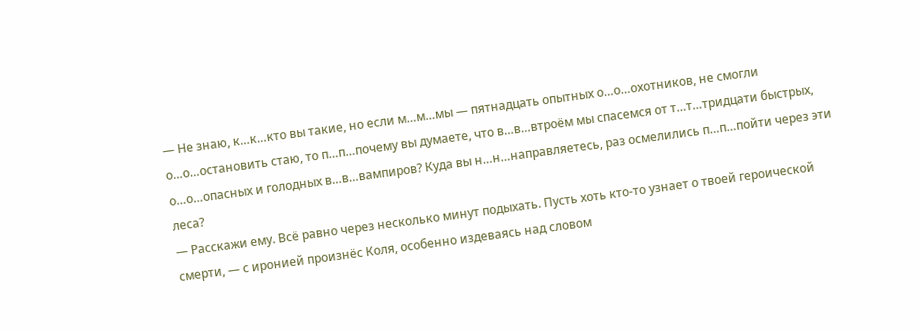— Не знаю, к…к…кто вы такие, но если м…м…мы — пятнадцать опытных о…о…охотников, не смогли о…о…остановить стаю, то п…п…почему вы думаете, что в…в…втроём мы спасемся от т…т…тридцати быстрых, о…о…опасных и голодных в…в…вампиров? Куда вы н…н…направляетесь, раз осмелились п…п…пойти через эти леса?
— Расскажи ему. Всё равно через несколько минут подыхать. Пусть хоть кто-то узнает о твоей героической смерти, — с иронией произнёс Коля, особенно издеваясь над словом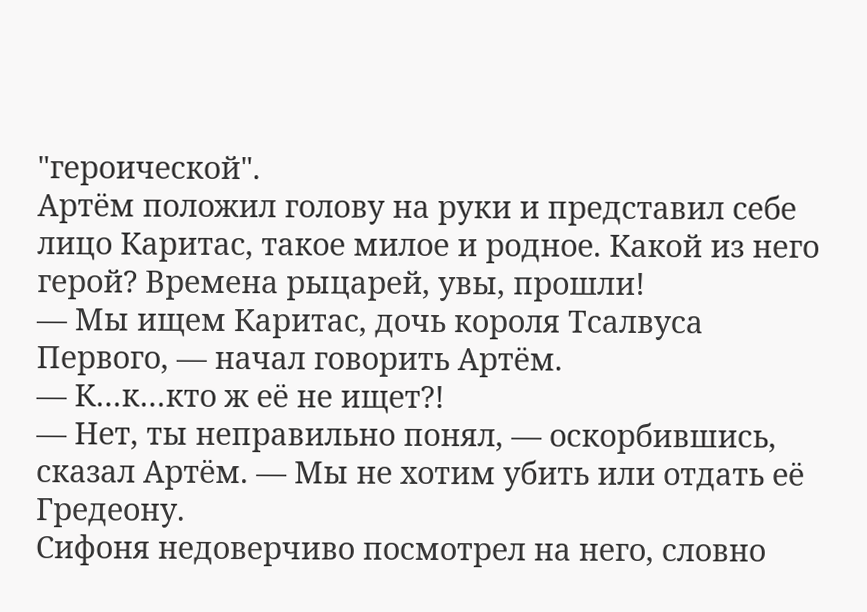"героической".
Артём положил голову на руки и представил себе лицо Каритас, такое милое и родное. Какой из него герой? Времена рыцарей, увы, прошли!
— Мы ищем Каритас, дочь короля Тсалвуса Первого, — начал говорить Артём.
— К…к…кто ж её не ищет?!
— Нет, ты неправильно понял, — оскорбившись, сказал Артём. — Мы не хотим убить или отдать её Гредеону.
Сифоня недоверчиво посмотрел на него, словно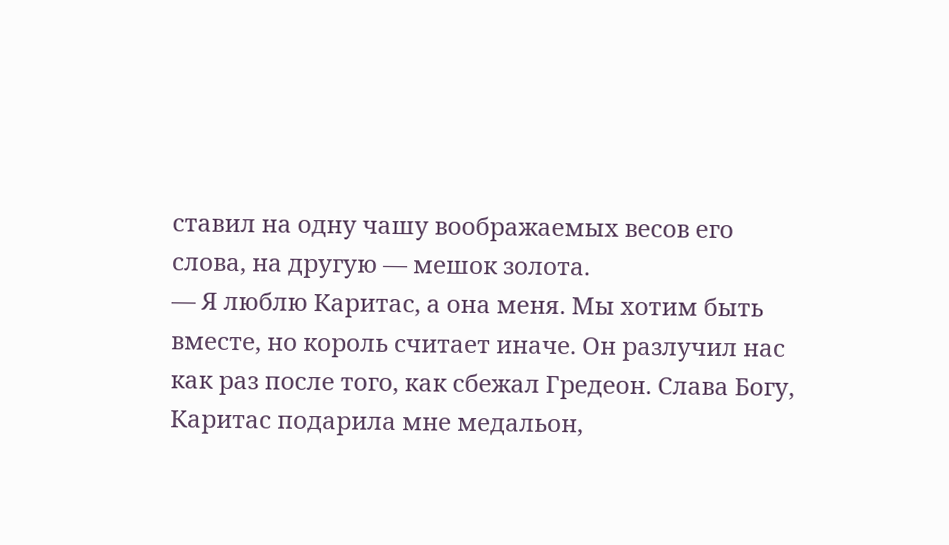ставил на одну чашу воображаемых весов его слова, на другую — мешок золота.
— Я люблю Каритас, а она меня. Мы хотим быть вместе, но король считает иначе. Он разлучил нас как раз после того, как сбежал Гредеон. Слава Богу, Каритас подарила мне медальон,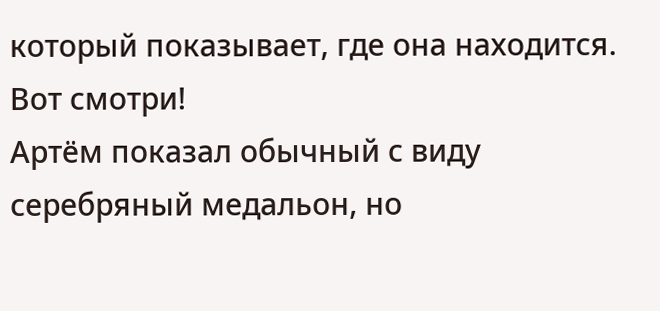который показывает, где она находится. Вот смотри!
Артём показал обычный с виду серебряный медальон, но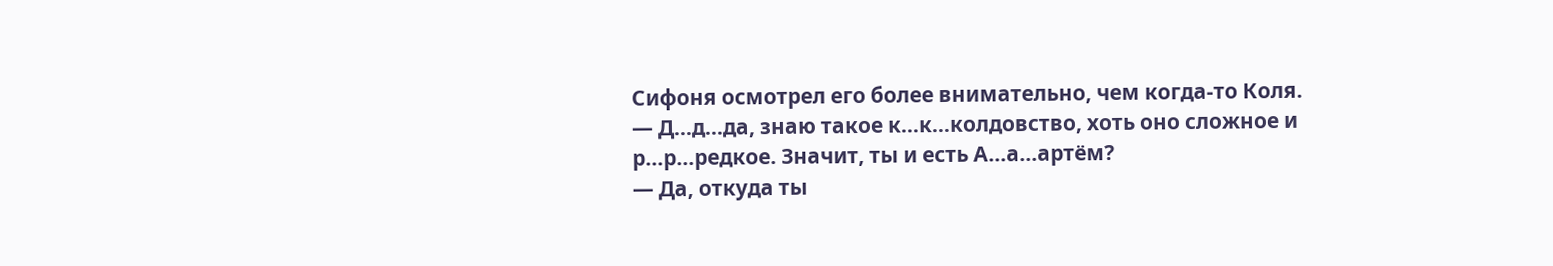Сифоня осмотрел его более внимательно, чем когда-то Коля.
— Д…д…да, знаю такое к…к…колдовство, хоть оно сложное и р…р…редкое. Значит, ты и есть А…а…артём?
— Да, откуда ты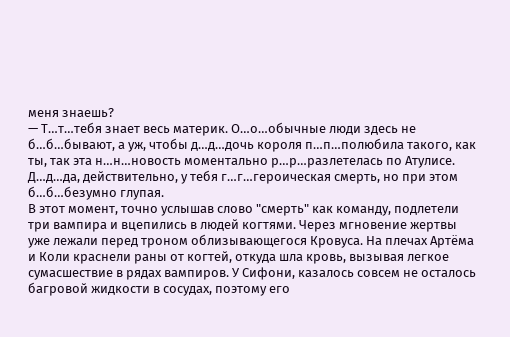меня знаешь?
— Т…т…тебя знает весь материк. О…о…обычные люди здесь не б…б…бывают, а уж, чтобы д…д…дочь короля п…п…полюбила такого, как ты, так эта н…н…новость моментально р…р…разлетелась по Атулисе. Д…д…да, действительно, у тебя г…г…героическая смерть, но при этом б…б…безумно глупая.
В этот момент, точно услышав слово "смерть" как команду, подлетели три вампира и вцепились в людей когтями. Через мгновение жертвы уже лежали перед троном облизывающегося Кровуса. На плечах Артёма и Коли краснели раны от когтей, откуда шла кровь, вызывая легкое сумасшествие в рядах вампиров. У Сифони, казалось совсем не осталось багровой жидкости в сосудах, поэтому его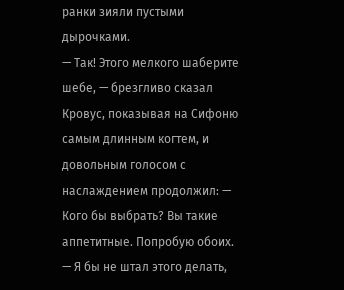ранки зияли пустыми дырочками.
— Так! Этого мелкого шаберите шебе, — брезгливо сказал Кровус, показывая на Сифоню самым длинным когтем, и довольным голосом с наслаждением продолжил: — Кого бы выбрать? Вы такие аппетитные. Попробую обоих.
— Я бы не штал этого делать,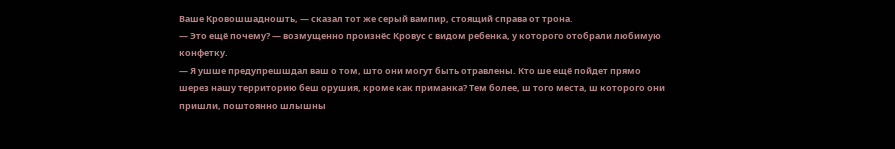Ваше Кровошшадношть, — сказал тот же серый вампир, стоящий справа от трона.
— Это ещё почему? — возмущенно произнёс Кровус с видом ребенка, у которого отобрали любимую конфетку.
— Я ушше предупрешшдал ваш о том, што они могут быть отравлены. Кто ше ещё пойдет прямо шерез нашу территорию беш орушия, кроме как приманка? Тем более, ш того места, ш которого они пришли, поштоянно шлышны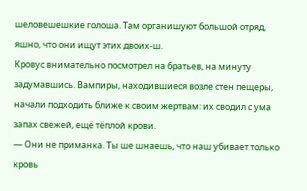шеловешешкие голоша. Там органишуют большой отряд, яшно, что они ищут этих двоих-ш.
Кровус внимательно посмотрел на братьев, на минуту задумавшись. Вампиры, находившиеся возле стен пещеры, начали подходить ближе к своим жертвам: их сводил с ума запах свежей, ещё тёплой крови.
— Они не приманка. Ты ше шнаешь, что наш убивает только кровь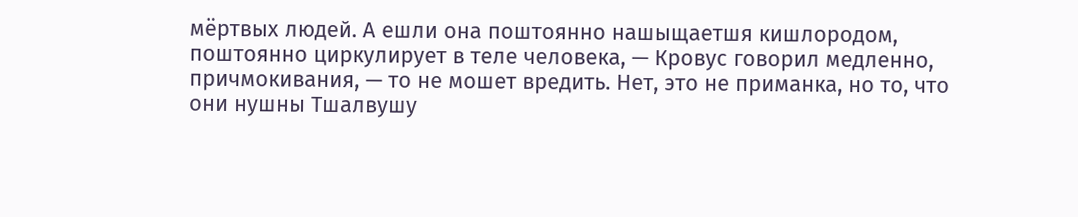мёртвых людей. А ешли она поштоянно нашыщаетшя кишлородом, поштоянно циркулирует в теле человека, — Кровус говорил медленно, причмокивания, — то не мошет вредить. Нет, это не приманка, но то, что они нушны Тшалвушу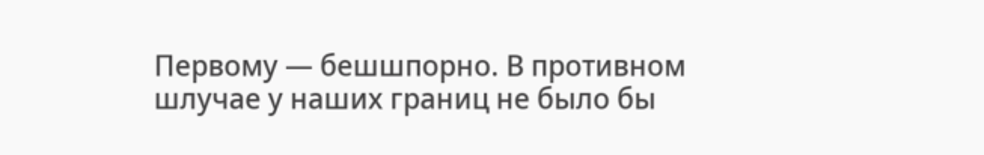Первому — бешшпорно. В противном шлучае у наших границ не было бы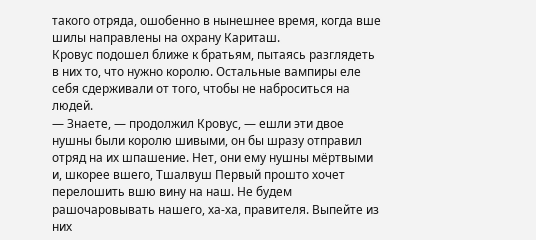такого отряда, ошобенно в нынешнее время, когда вше шилы направлены на охрану Кариташ.
Кровус подошел ближе к братьям, пытаясь разглядеть в них то, что нужно королю. Остальные вампиры еле себя сдерживали от того, чтобы не наброситься на людей.
— Знаете, — продолжил Кровус, — ешли эти двое нушны были королю шивыми, он бы шразу отправил отряд на их шпашение. Нет, они ему нушны мёртвыми и, шкорее вшего, Тшалвуш Первый прошто хочет перелошить вшю вину на наш. Не будем рашочаровывать нашего, ха-ха, правителя. Выпейте из них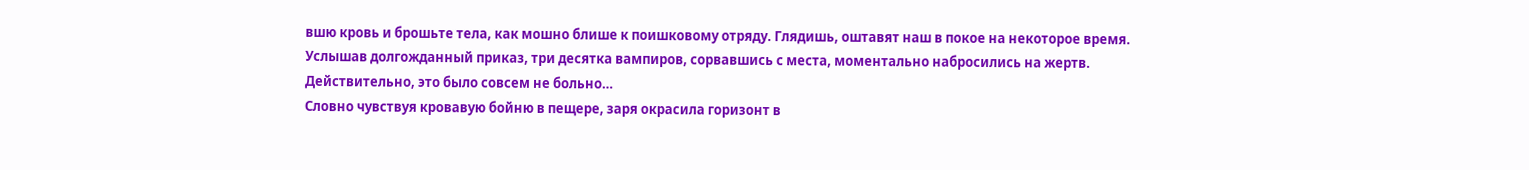вшю кровь и брошьте тела, как мошно блише к поишковому отряду. Глядишь, оштавят наш в покое на некоторое время.
Услышав долгожданный приказ, три десятка вампиров, сорвавшись с места, моментально набросились на жертв.
Действительно, это было совсем не больно…
Словно чувствуя кровавую бойню в пещере, заря окрасила горизонт в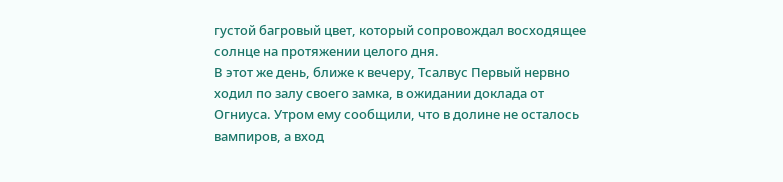густой багровый цвет, который сопровождал восходящее солнце на протяжении целого дня.
В этот же день, ближе к вечеру, Тсалвус Первый нервно ходил по залу своего замка, в ожидании доклада от Огниуса. Утром ему сообщили, что в долине не осталось вампиров, а вход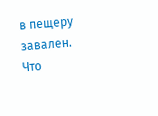в пещеру завален. Что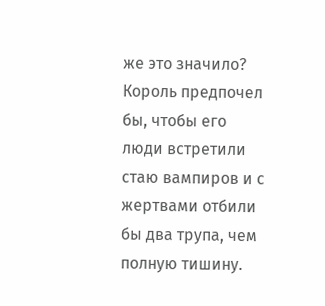же это значило? Король предпочел бы, чтобы его люди встретили стаю вампиров и с жертвами отбили бы два трупа, чем полную тишину.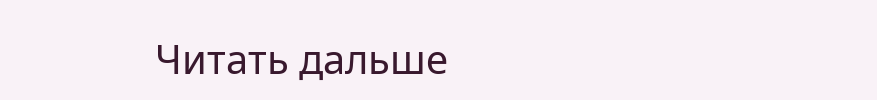Читать дальше